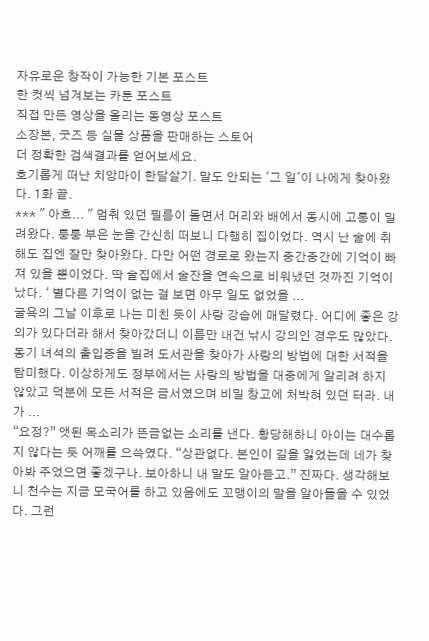자유로운 창작이 가능한 기본 포스트
한 컷씩 넘겨보는 카툰 포스트
직접 만든 영상을 올리는 동영상 포스트
소장본, 굿즈 등 실물 상품을 판매하는 스토어
더 정확한 검색결과를 얻어보세요.
호기롭게 떠난 치앙마이 한달살기. 말도 안되는 '그 일'이 나에게 찾아왔다. 1화 끝.
*** " 아흐... " 멈춰 있던 필름이 돌면서 머리와 배에서 동시에 고통이 밀려왔다. 퉁퉁 부은 눈을 간신히 떠보니 다행히 집이었다. 역시 난 술에 취해도 집엔 잘만 찾아왔다. 다만 어떤 경로로 왔는지 중간중간에 기억이 빠져 있을 뿐이었다. 딱 술집에서 술잔을 연속으로 비워냈던 것까진 기억이 났다. ‘ 별다른 기억이 없는 걸 보면 아무 일도 없었을 ...
굴욕의 그날 이후로 나는 미친 듯이 사랑 강습에 매달렸다. 어디에 좋은 강의가 있다더라 해서 찾아갔더니 이름만 내건 낚시 강의인 경우도 많았다. 동기 녀석의 출입증을 빌려 도서관을 찾아가 사랑의 방법에 대한 서적을 탐미했다. 이상하게도 정부에서는 사랑의 방법을 대중에게 알리려 하지 않았고 덕분에 모든 서적은 금서였으며 비밀 창고에 처박혀 있던 터라. 내가 ...
“요정?” 앳된 목소리가 뜬금없는 소리를 낸다. 황당해하니 아이는 대수롭지 않다는 듯 어깨를 으쓱였다. “상관없다. 본인이 길을 잃었는데 네가 찾아봐 주었으면 좋겠구나. 보아하니 내 말도 알아듣고.” 진짜다. 생각해보니 천수는 지금 모국어를 하고 있음에도 꼬맹이의 말을 알아들을 수 있었다. 그런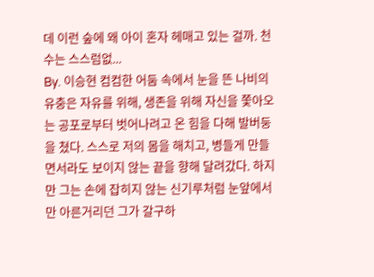데 이런 숲에 왜 아이 혼자 헤매고 있는 걸까. 천수는 스스럼없...
By. 이승현 컴컴한 어둠 속에서 눈을 뜬 나비의 유충은 자유를 위해, 생존을 위해 자신을 쫓아오는 공포로부터 벗어나려고 온 힘을 다해 발버둥을 쳤다. 스스로 저의 몸을 해치고, 병들게 만들면서라도 보이지 않는 끝을 향해 달려갔다. 하지만 그는 손에 잡히지 않는 신기루처럼 눈앞에서만 아른거리던 그가 갈구하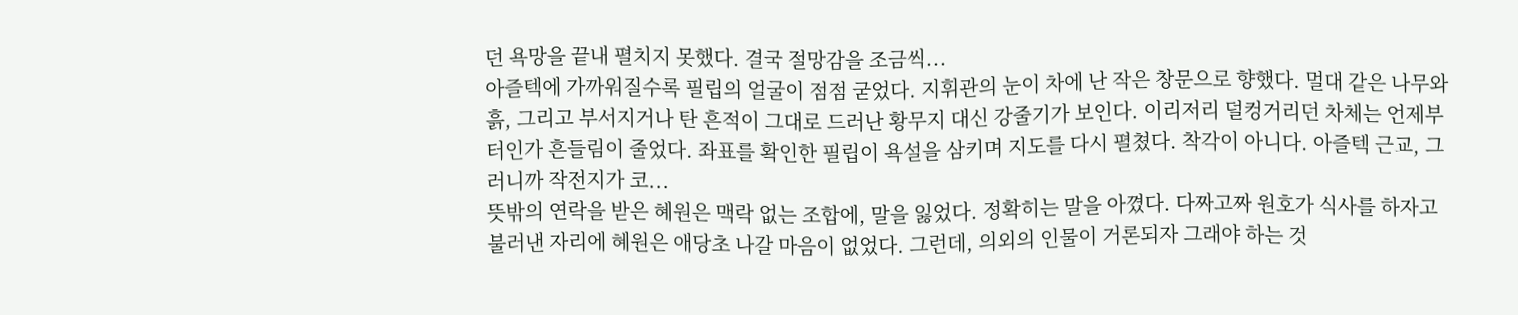던 욕망을 끝내 펼치지 못했다. 결국 절망감을 조금씩...
아즐텍에 가까워질수록 필립의 얼굴이 점점 굳었다. 지휘관의 눈이 차에 난 작은 창문으로 향했다. 멀대 같은 나무와 흙, 그리고 부서지거나 탄 흔적이 그대로 드러난 황무지 대신 강줄기가 보인다. 이리저리 덜컹거리던 차체는 언제부터인가 흔들림이 줄었다. 좌표를 확인한 필립이 욕설을 삼키며 지도를 다시 펼쳤다. 착각이 아니다. 아즐텍 근교, 그러니까 작전지가 코...
뜻밖의 연락을 받은 혜원은 맥락 없는 조합에, 말을 잃었다. 정확히는 말을 아꼈다. 다짜고짜 원호가 식사를 하자고 불러낸 자리에 혜원은 애당초 나갈 마음이 없었다. 그런데, 의외의 인물이 거론되자 그래야 하는 것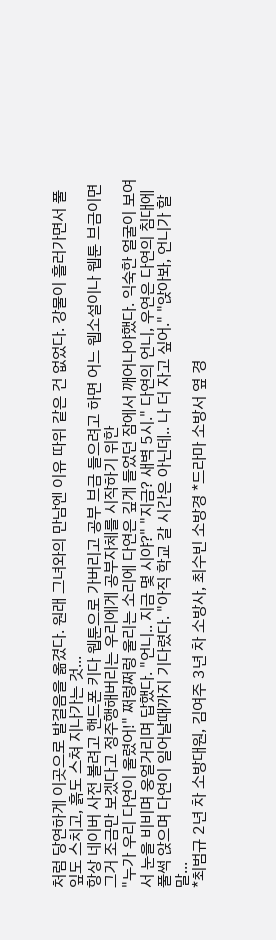처럼 당연하게 이곳으로 발걸음을 옮겼다. 원래 그녀와의 만남엔 이유 따위 같은 건 없었다. 강물이 흘러가면서 풀잎도 스치고, 흙도 스쳐 지나가는 것...
항상 네이버 사전 볼려고 핸드폰 키다 웹툰으로 가버리고 공부 브금 들으려고 하면 어느 웹소설이나 웹툰 브금이면 그거 조금만 보겠다고 정주행해버리는 우리에게 공부자체를 시작하기 위한
"누가 우리 다연이 울렸어!" 쩌렁쩌렁 울리는 소리에 다연은 깊게 들었던 잠에서 깨어나야했다. 익숙한 얼굴이 보여서 눈을 비비며 웅얼거리며 답했다. "언니.. 지금 몇 시야?" "지금? 새벽 5시." 다연의 언니, 우연은 다연의 침대에 풀썩 앉으며 다연이 일어날때까지 기다렸다. "아직 학교 갈 시간은 아닌데.. 나 더 자고 싶어." "앉아봐, 언니가 할 말...
*최범규 2년 차 소방대원, 김여주 3년 차 소방사, 최수빈 소방경 *드라마 소방서 옆 경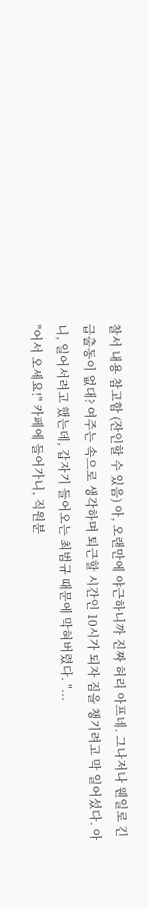찰서 내용 참고함 (잔인할 수 있음) 아, 오랜만에 야근하니까 진짜 허리 아프네. 그나저나 웬일로 긴급출동이 없대? 여주는 속으로 생각하며 퇴근할 시간인 10시가 되자 짐을 챙기려고 막 일어섰다. 아니, 일어서려고 했는데, 갑자기 들어오는 최범규 때문에 막혀버렸다. "...
"어서 오세요!" 카페에 들어가니, 직원분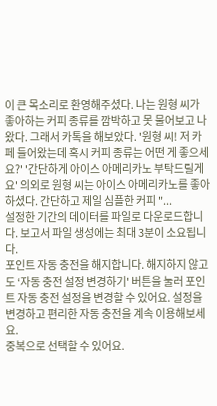이 큰 목소리로 환영해주셨다. 나는 원형 씨가 좋아하는 커피 종류를 깜박하고 못 물어보고 나왔다. 그래서 카톡을 해보았다. '원형 씨! 저 카페 들어왔는데 혹시 커피 종류는 어떤 게 좋으세요?' '간단하게 아이스 아메리카노 부탁드릴게요' 의외로 원형 씨는 아이스 아메리카노를 좋아하셨다. 간단하고 제일 심플한 커피 "...
설정한 기간의 데이터를 파일로 다운로드합니다. 보고서 파일 생성에는 최대 3분이 소요됩니다.
포인트 자동 충전을 해지합니다. 해지하지 않고도 ‘자동 충전 설정 변경하기' 버튼을 눌러 포인트 자동 충전 설정을 변경할 수 있어요. 설정을 변경하고 편리한 자동 충전을 계속 이용해보세요.
중복으로 선택할 수 있어요.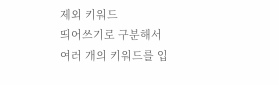제외 키워드
띄어쓰기로 구분해서 여러 개의 키워드를 입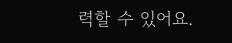력할 수 있어요.